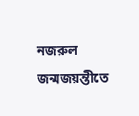নজরুল জন্মজয়ন্তীতে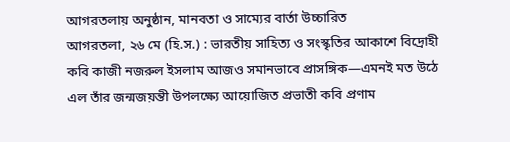আগরতলায় অনুষ্ঠান, মানবতা ও সাম্যের বার্তা উচ্চারিত
আগরতলা, ২৬ মে (হি.স.) : ভারতীয় সাহিত্য ও সংস্কৃতির আকাশে বিদ্রোহী কবি কাজী নজরুল ইসলাম আজও সমানভাবে প্রাসঙ্গিক—এমনই মত উঠে এল তাঁর জন্মজয়ন্তী উপলক্ষ্যে আয়োজিত প্রভাতী কবি প্রণাম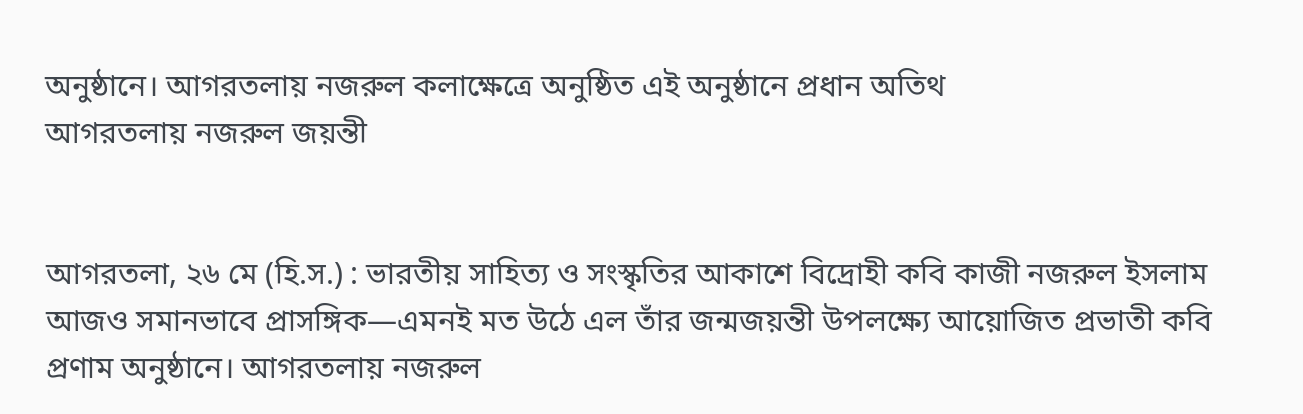অনুষ্ঠানে। আগরতলায় নজরুল কলাক্ষেত্রে অনুষ্ঠিত এই অনুষ্ঠানে প্রধান অতিথ
আগরতলায় নজরুল জয়ন্তী


আগরতলা, ২৬ মে (হি.স.) : ভারতীয় সাহিত্য ও সংস্কৃতির আকাশে বিদ্রোহী কবি কাজী নজরুল ইসলাম আজও সমানভাবে প্রাসঙ্গিক—এমনই মত উঠে এল তাঁর জন্মজয়ন্তী উপলক্ষ্যে আয়োজিত প্রভাতী কবি প্রণাম অনুষ্ঠানে। আগরতলায় নজরুল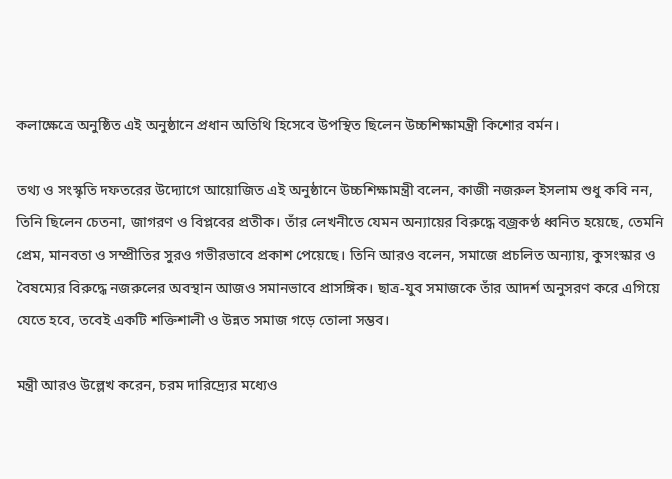কলাক্ষেত্রে অনুষ্ঠিত এই অনুষ্ঠানে প্রধান অতিথি হিসেবে উপস্থিত ছিলেন উচ্চশিক্ষামন্ত্রী কিশোর বর্মন।

তথ্য ও সংস্কৃতি দফতরের উদ্যোগে আয়োজিত এই অনুষ্ঠানে উচ্চশিক্ষামন্ত্রী বলেন, কাজী নজরুল ইসলাম শুধু কবি নন, তিনি ছিলেন চেতনা, জাগরণ ও বিপ্লবের প্রতীক। তাঁর লেখনীতে যেমন অন্যায়ের বিরুদ্ধে বজ্রকণ্ঠ ধ্বনিত হয়েছে, তেমনি প্রেম, মানবতা ও সম্প্রীতির সুরও গভীরভাবে প্রকাশ পেয়েছে। তিনি আরও বলেন, সমাজে প্রচলিত অন্যায়, কুসংস্কার ও বৈষম্যের বিরুদ্ধে নজরুলের অবস্থান আজও সমানভাবে প্রাসঙ্গিক। ছাত্র-যুব সমাজকে তাঁর আদর্শ অনুসরণ করে এগিয়ে যেতে হবে, তবেই একটি শক্তিশালী ও উন্নত সমাজ গড়ে তোলা সম্ভব।

মন্ত্রী আরও উল্লেখ করেন, চরম দারিদ্র্যের মধ্যেও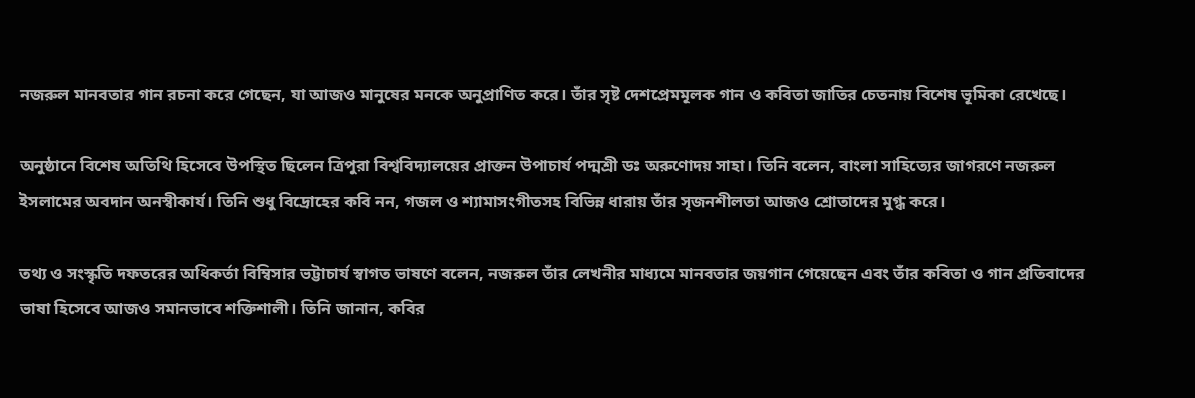নজরুল মানবতার গান রচনা করে গেছেন, যা আজও মানুষের মনকে অনুপ্রাণিত করে। তাঁর সৃষ্ট দেশপ্রেমমূলক গান ও কবিতা জাতির চেতনায় বিশেষ ভূমিকা রেখেছে।

অনুষ্ঠানে বিশেষ অতিথি হিসেবে উপস্থিত ছিলেন ত্রিপুরা বিশ্ববিদ্যালয়ের প্রাক্তন উপাচার্য পদ্মশ্রী ডঃ অরুণোদয় সাহা। তিনি বলেন, বাংলা সাহিত্যের জাগরণে নজরুল ইসলামের অবদান অনস্বীকার্য। তিনি শুধু বিদ্রোহের কবি নন, গজল ও শ্যামাসংগীতসহ বিভিন্ন ধারায় তাঁর সৃজনশীলতা আজও শ্রোতাদের মুগ্ধ করে।

তথ্য ও সংস্কৃতি দফতরের অধিকর্তা বিম্বিসার ভট্টাচার্য স্বাগত ভাষণে বলেন, নজরুল তাঁর লেখনীর মাধ্যমে মানবতার জয়গান গেয়েছেন এবং তাঁর কবিতা ও গান প্রতিবাদের ভাষা হিসেবে আজও সমানভাবে শক্তিশালী। তিনি জানান, কবির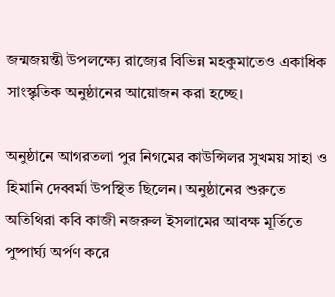জন্মজয়ন্তী উপলক্ষ্যে রাজ্যের বিভিন্ন মহকুমাতেও একাধিক সাংস্কৃতিক অনুষ্ঠানের আয়োজন করা হচ্ছে।

অনুষ্ঠানে আগরতলা পুর নিগমের কাউন্সিলর সুখময় সাহা ও হিমানি দেব্বর্মা উপস্থিত ছিলেন। অনুষ্ঠানের শুরুতে অতিথিরা কবি কাজী নজরুল ইসলামের আবক্ষ মূর্তিতে পুষ্পার্ঘ্য অর্পণ করে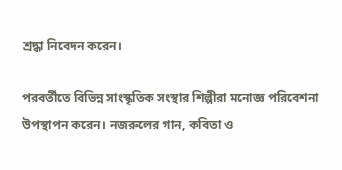শ্রদ্ধা নিবেদন করেন।

পরবর্তীতে বিভিন্ন সাংস্কৃতিক সংস্থার শিল্পীরা মনোজ্ঞ পরিবেশনা উপস্থাপন করেন। নজরুলের গান, কবিতা ও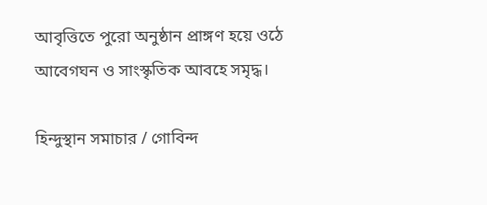আবৃত্তিতে পুরো অনুষ্ঠান প্রাঙ্গণ হয়ে ওঠে আবেগঘন ও সাংস্কৃতিক আবহে সমৃদ্ধ।

হিন্দুস্থান সমাচার / গোবিন্দ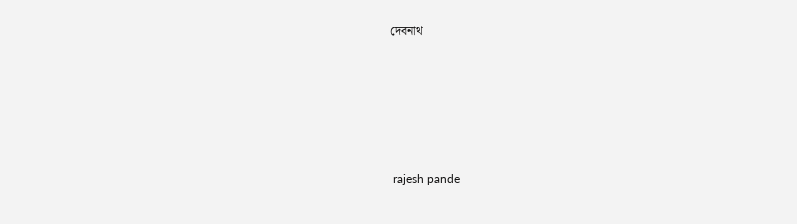দেবনাথ






 rajesh pande